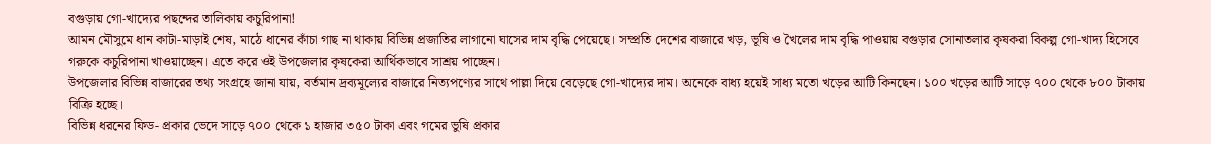বগুড়ায় গো-খাদ্যের পছন্দের তালিকায় কচুরিপানা!
আমন মৌসুমে ধান কাটা-মাড়াই শেষ, মাঠে ধানের কাঁচা গাছ না থাকায় বিভিন্ন প্রজাতির লাগানো ঘাসের দাম বৃদ্ধি পেয়েছে। সম্প্রতি দেশের বাজারে খড়, ভূষি ও খৈলের দাম বৃদ্ধি পাওয়ায় বগুড়ার সোনাতলার কৃষকরা বিকল্প গো-খাদ্য হিসেবে গরুকে কচুরিপানা খাওয়াচ্ছেন। এতে করে ওই উপজেলার কৃষকেরা আর্থিকভাবে সাশ্রয় পাচ্ছেন।
উপজেলার বিভিন্ন বাজারের তথ্য সংগ্রহে জানা যায়, বর্তমান দ্রব্যমূল্যের বাজারে নিত্যপণ্যের সাথে পাল্লা দিয়ে বেড়েছে গো-খাদ্যের দাম। অনেকে বাধ্য হয়েই সাধ্য মতো খড়ের আটি কিনছেন। ১০০ খড়ের আটি সাড়ে ৭০০ থেকে ৮০০ টাকায় বিক্রি হচ্ছে।
বিভিন্ন ধরনের ফিড- প্রকার ভেদে সাড়ে ৭০০ থেকে ১ হাজার ৩৫০ টাকা এবং গমের ভুষি প্রকার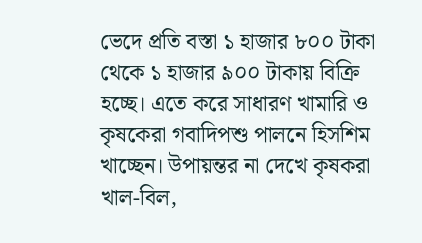ভেদে প্রতি বস্তা ১ হাজার ৮০০ টাকা থেকে ১ হাজার ৯০০ টাকায় বিক্রি হচ্ছে। এতে করে সাধারণ খামারি ও কৃষকেরা গবাদিপশু পালনে হিসশিম খাচ্ছেন। উপায়ন্তর না দেখে কৃষকরা খাল-বিল,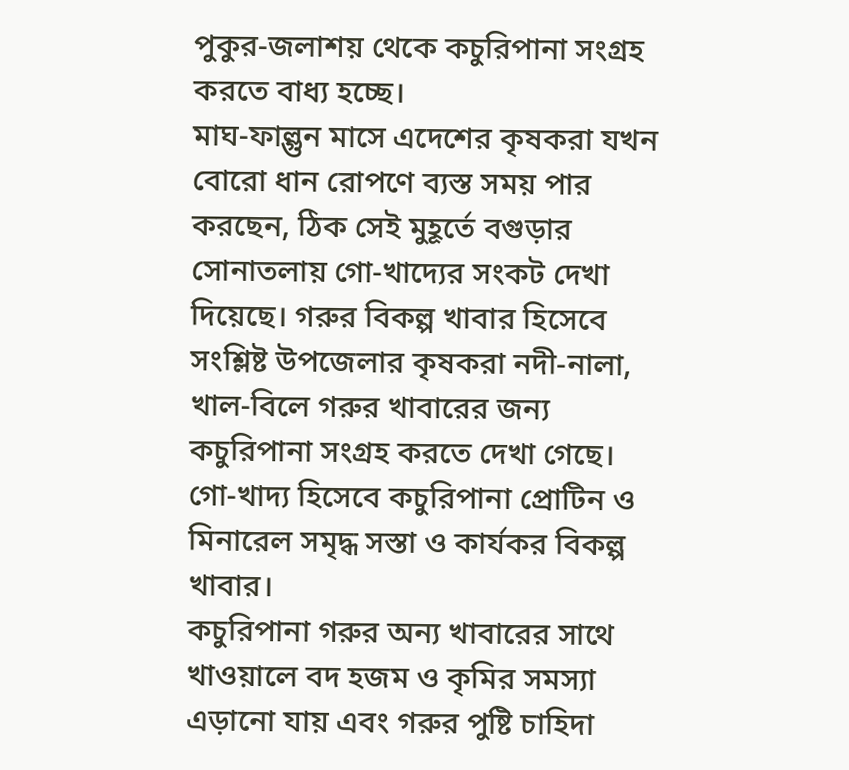পুকুর-জলাশয় থেকে কচুরিপানা সংগ্রহ করতে বাধ্য হচ্ছে।
মাঘ-ফাল্গুন মাসে এদেশের কৃষকরা যখন বোরো ধান রোপণে ব্যস্ত সময় পার করছেন, ঠিক সেই মুহূর্তে বগুড়ার সোনাতলায় গো-খাদ্যের সংকট দেখা দিয়েছে। গরুর বিকল্প খাবার হিসেবে সংশ্লিষ্ট উপজেলার কৃষকরা নদী-নালা, খাল-বিলে গরুর খাবারের জন্য কচুরিপানা সংগ্রহ করতে দেখা গেছে। গো-খাদ্য হিসেবে কচুরিপানা প্রোটিন ও মিনারেল সমৃদ্ধ সস্তা ও কার্যকর বিকল্প খাবার।
কচুরিপানা গরুর অন্য খাবারের সাথে খাওয়ালে বদ হজম ও কৃমির সমস্যা এড়ানো যায় এবং গরুর পুষ্টি চাহিদা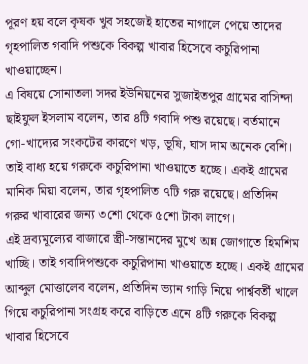পূরণ হয় বলে কৃষক খুব সহজেই হাতের নাগালে পেয়ে তাদের গৃহপালিত গবাদি পশুকে বিকল্প খাবার হিসেবে কচুরিপানা খাওয়াচ্ছেন।
এ বিষয়ে সোনাতলা সদর ইউনিয়নের সুজাইতপুর গ্রামের বাসিন্দা ছাইফুল ইসলাম বলেন, তার ৪টি গবাদি পশু রয়েছে। বর্তমানে গো-খাদ্যের সংকটের কারণে খড়, ভূষি, ঘাস দাম অনেক বেশি। তাই বাধ্য হয়ে গরুকে কচুরিপানা খাওয়াতে হচ্ছে। একই গ্রামের মানিক মিয়া বলেন, তার গৃহপালিত ৭টি গরু রয়েছে। প্রতিদিন গরুর খাবারের জন্য ৩শো থেকে ৫শো টাকা লাগে।
এই দ্রব্যমূল্যের বাজারে স্ত্রী-সন্তানদের মুখে অন্ন জোগাতে হিমশিম খাচ্ছি। তাই গবাদিপশুকে কচুরিপানা খাওয়াতে হচ্ছে। একই গ্রামের আব্দুল মোত্তালেব বলেন, প্রতিদিন ভ্যান গাড়ি নিয়ে পার্শ্ববর্তী খালে গিয়ে কচুরিপানা সংগ্রহ করে বাড়িতে এনে ৪টি গরুকে বিকল্প খাবার হিসেবে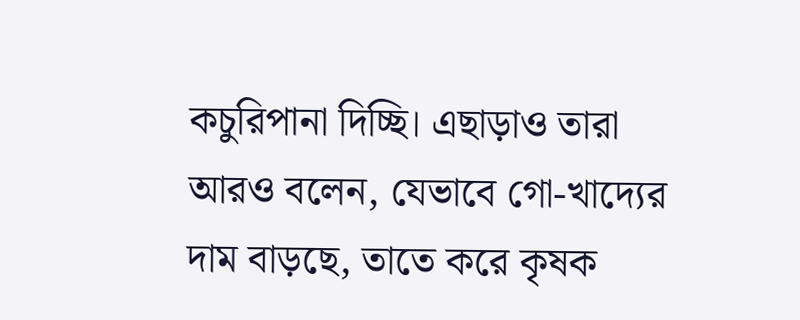কচুরিপানা দিচ্ছি। এছাড়াও তারা আরও বলেন, যেভাবে গো-খাদ্যের দাম বাড়ছে, তাতে করে কৃষক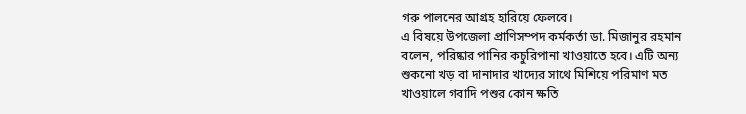গরু পালনের আগ্রহ হারিয়ে ফেলবে।
এ বিষয়ে উপজেলা প্রাণিসম্পদ কর্মকর্তা ডা. মিজানুর রহমান বলেন, পরিষ্কার পানির কচুরিপানা খাওয়াতে হবে। এটি অন্য শুকনো খড় বা দানাদার খাদ্যের সাথে মিশিয়ে পরিমাণ মত খাওয়ালে গবাদি পশুর কোন ক্ষতি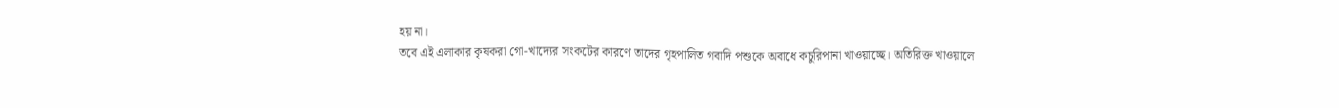হয় না।
তবে এই এলাকার কৃষকরা গো-খাদ্যের সংকটের কারণে তাদের গৃহপালিত গবাদি পশুকে অবাধে কচুরিপানা খাওয়াচ্ছে। অতিরিক্ত খাওয়ালে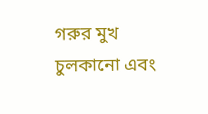গরুর মুখ চুলকানো এবং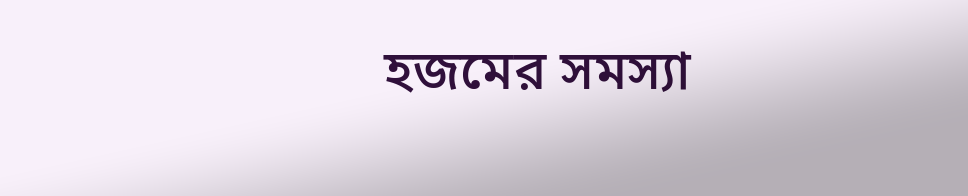হজমের সমস্যা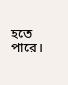হতে পারে।